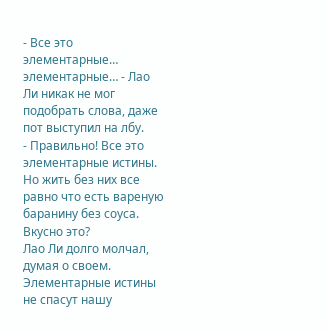- Все это элементарные… элементарные… - Лао Ли никак не мог подобрать слова, даже пот выступил на лбу.
- Правильно! Все это элементарные истины. Но жить без них все равно что есть вареную баранину без соуса. Вкусно это?
Лао Ли долго молчал, думая о своем. Элементарные истины не спасут нашу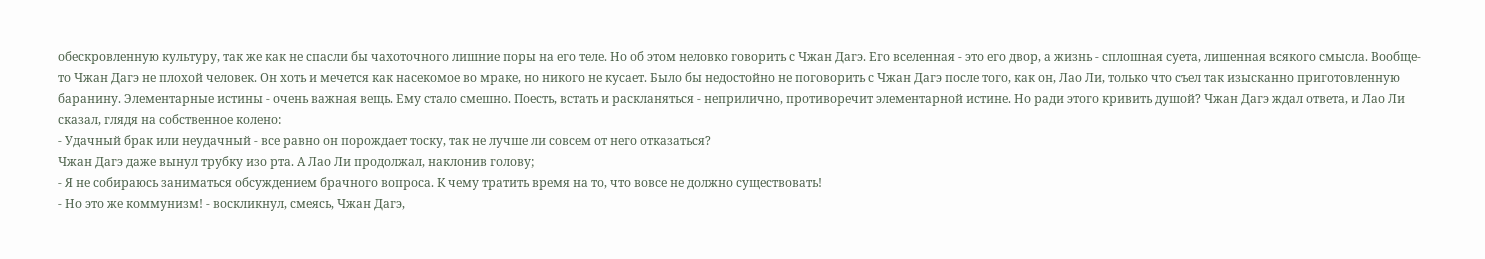обескровленную культуру, так же как не спасли бы чахоточного лишние поры на его теле. Но об этом неловко говорить с Чжан Дагэ. Его вселенная - это его двор, а жизнь - сплошная суета, лишенная всякого смысла. Вообще-то Чжан Дагэ не плохой человек. Он хоть и мечется как насекомое во мраке, но никого не кусает. Было бы недостойно не поговорить с Чжан Дагэ после того, как он, Лао Ли, только что съел так изысканно приготовленную баранину. Элементарные истины - очень важная вещь. Ему стало смешно. Поесть, встать и раскланяться - неприлично, противоречит элементарной истине. Но ради этого кривить душой? Чжан Дагэ ждал ответа, и Лао Ли сказал, глядя на собственное колено:
- Удачный брак или неудачный - все равно он порождает тоску, так не лучше ли совсем от него отказаться?
Чжан Дагэ даже вынул трубку изо рта. А Лао Ли продолжал, наклонив голову;
- Я не собираюсь заниматься обсуждением брачного вопроса. К чему тратить время на то, что вовсе не должно существовать!
- Но это же коммунизм! - воскликнул, смеясь, Чжан Дагэ,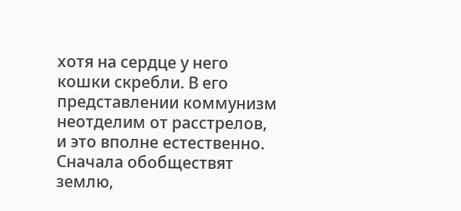хотя на сердце у него кошки скребли. В его представлении коммунизм неотделим от расстрелов, и это вполне естественно. Сначала обобществят землю,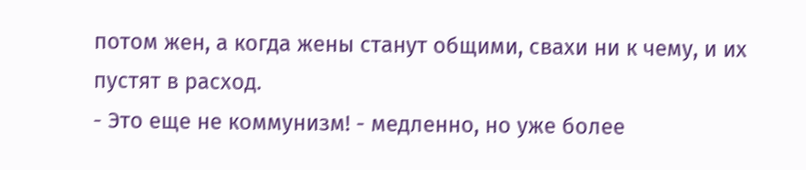потом жен, а когда жены станут общими, свахи ни к чему, и их пустят в расход.
- Это еще не коммунизм! - медленно, но уже более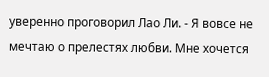уверенно проговорил Лао Ли. - Я вовсе не мечтаю о прелестях любви. Мне хочется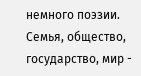немного поэзии. Семья, общество, государство, мир -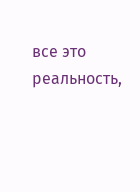все это реальность,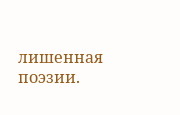лишенная поэзии.